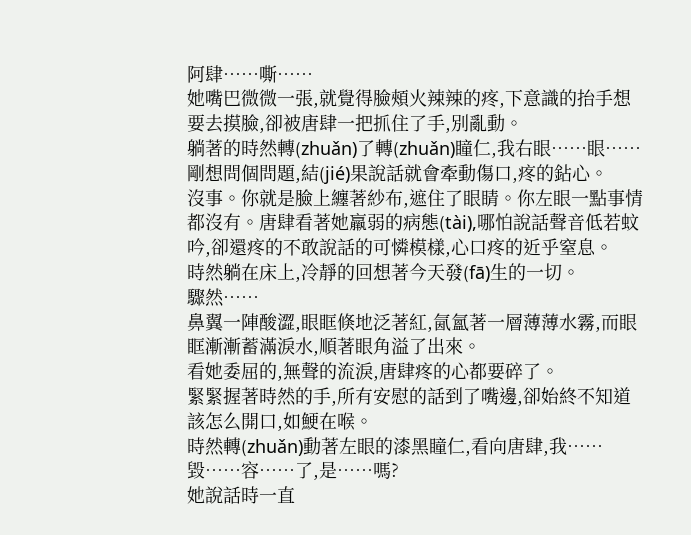阿肆……嘶……
她嘴巴微微一張,就覺得臉頰火辣辣的疼,下意識的抬手想要去摸臉,卻被唐肆一把抓住了手,別亂動。
躺著的時然轉(zhuǎn)了轉(zhuǎn)瞳仁,我右眼……眼……
剛想問個問題,結(jié)果說話就會牽動傷口,疼的鉆心。
沒事。你就是臉上纏著紗布,遮住了眼睛。你左眼一點事情都沒有。唐肆看著她羸弱的病態(tài),哪怕說話聲音低若蚊吟,卻還疼的不敢說話的可憐模樣,心口疼的近乎窒息。
時然躺在床上,冷靜的回想著今天發(fā)生的一切。
驟然……
鼻翼一陣酸澀,眼眶倏地泛著紅,氤氳著一層薄薄水霧,而眼眶漸漸蓄滿淚水,順著眼角溢了出來。
看她委屈的,無聲的流淚,唐肆疼的心都要碎了。
緊緊握著時然的手,所有安慰的話到了嘴邊,卻始終不知道該怎么開口,如鯁在喉。
時然轉(zhuǎn)動著左眼的漆黑瞳仁,看向唐肆,我……毀……容……了,是……嗎?
她說話時一直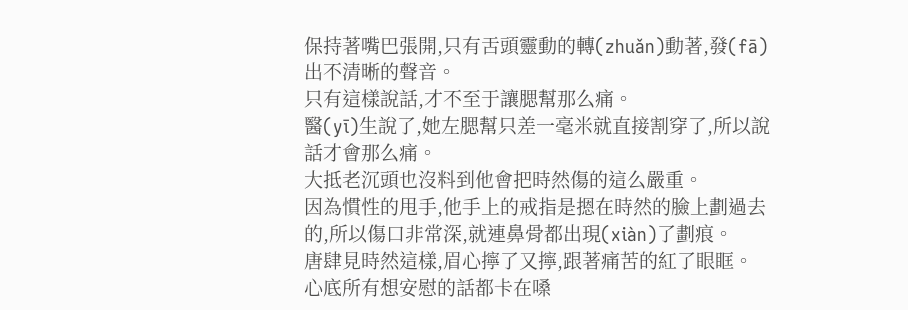保持著嘴巴張開,只有舌頭靈動的轉(zhuǎn)動著,發(fā)出不清晰的聲音。
只有這樣說話,才不至于讓腮幫那么痛。
醫(yī)生說了,她左腮幫只差一毫米就直接割穿了,所以說話才會那么痛。
大抵老沉頭也沒料到他會把時然傷的這么嚴重。
因為慣性的甩手,他手上的戒指是摁在時然的臉上劃過去的,所以傷口非常深,就連鼻骨都出現(xiàn)了劃痕。
唐肆見時然這樣,眉心擰了又擰,跟著痛苦的紅了眼眶。
心底所有想安慰的話都卡在嗓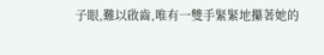子眼,難以啟齒,唯有一雙手緊緊地攥著她的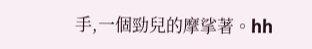手,一個勁兒的摩挲著。hh